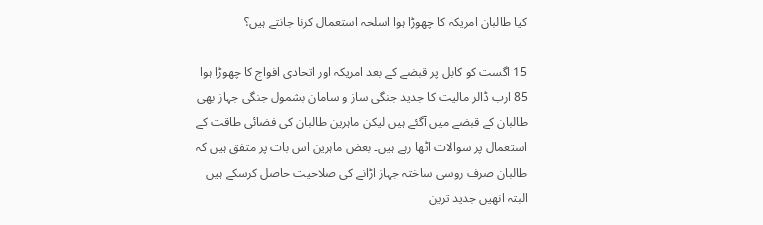کیا طالبان امریکہ کا چھوڑا ہوا اسلحہ استعمال کرنا جانتے ہیں؟

15 اگست کو کابل پر قبضے کے بعد امریکہ اور اتحادی افواج کا چھوڑا ہوا 85 ارب ڈالر مالیت کا جدید جنگی ساز و سامان بشمول جنگی جہاز بھی طالبان کے قبضے میں آگئے ہیں لیکن ماہرین طالبان کی فضائی طاقت کے استعمال پر سوالات اٹھا رہے ہیں۔ بعض ماہرین اس بات پر متفق ہیں کہ طالبان صرف روسی ساختہ جہاز اڑانے کی صلاحیت حاصل کرسکے ہیں البتہ انھیں جدید ترین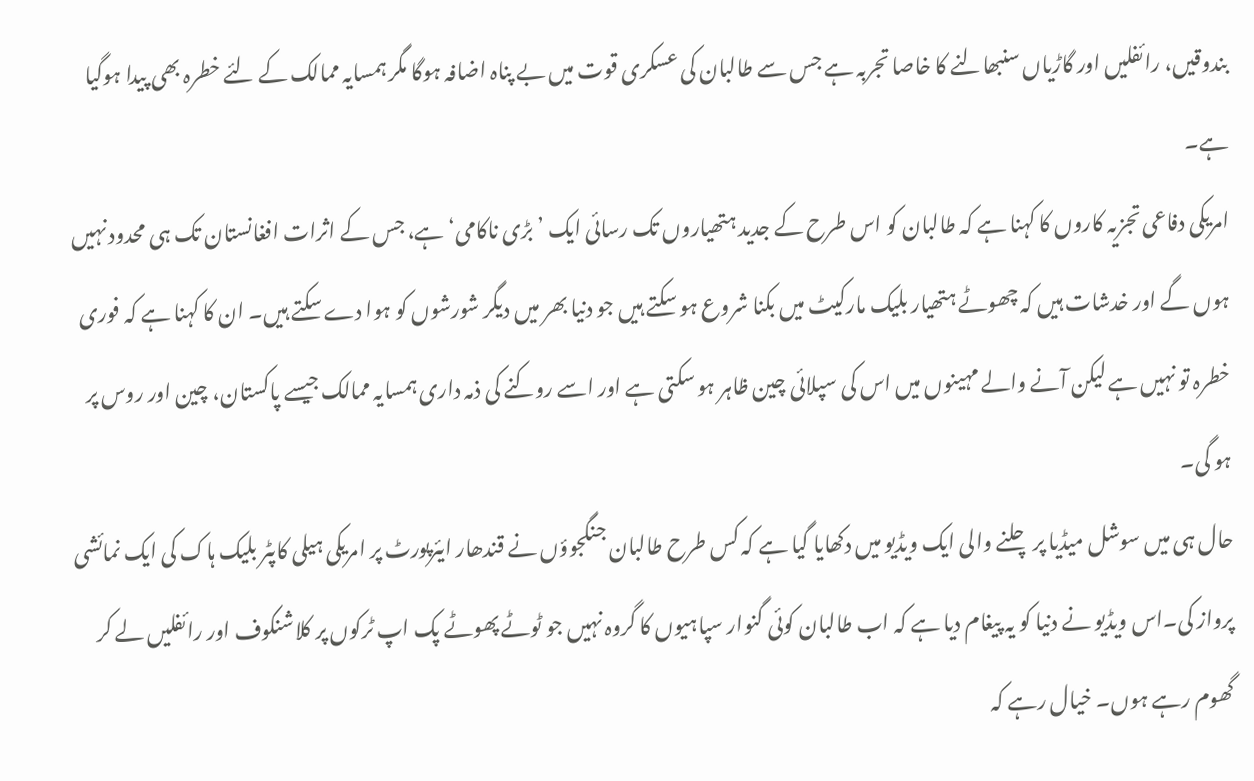بندوقیں، رائفلیں اور گاڑیاں سنبھالنے کا خاصا تجربہ ہے جس سے طالبان کی عسکری قوت میں بے پناہ اضافہ ہوگا مگر ہمسایہ ممالک کے لئے خطرہ بھی پیدا ہوگیا ہے۔
امریکی دفاعی تجزیہ کاروں کا کہنا ہے کہ طالبان کو اس طرح کے جدید ہتھیاروں تک رسائی ایک ’بڑی ناکامی‘ ہے، جس کے اثرات افغانستان تک ہی محدود نہیں ہوں گے اور خدشات ہیں کہ چھوٹے ہتھیار بلیک مارکیٹ میں بکنا شروع ہو سکتے ہیں جو دنیا بھر میں دیگر شورشوں کو ہوا دے سکتے ہیں۔ ان کا کہنا ہے کہ فوری خطرہ تو نہیں ہے لیکن آنے والے مہینوں میں اس کی سپلائی چین ظاہر ہو سکتی ہے اور اسے روکنے کی ذمہ داری ہمسایہ ممالک جیسے پاکستان، چین اور روس پر ہو گی۔
حال ہی میں سوشل میڈیا پر چلنے والی ایک ویڈیو میں دکھایا گیا ہے کہ کس طرح طالبان جنگجوؤں نے قندھار ایئرپورٹ پر امریکی ہیلی کاپٹر بلیک ہاک کی ایک نمائشی پرواز کی۔اس ویڈیو نے دنیا کو یہ پیغام دیا ہے کہ اب طالبان کوئی گنوار سپاہیوں کا گروہ نہیں جو ٹوٹے پھوٹے پک اپ ٹرکوں پر کلاشنکوف اور رائفلیں لے کر گھوم رہے ہوں۔ خیال رہے کہ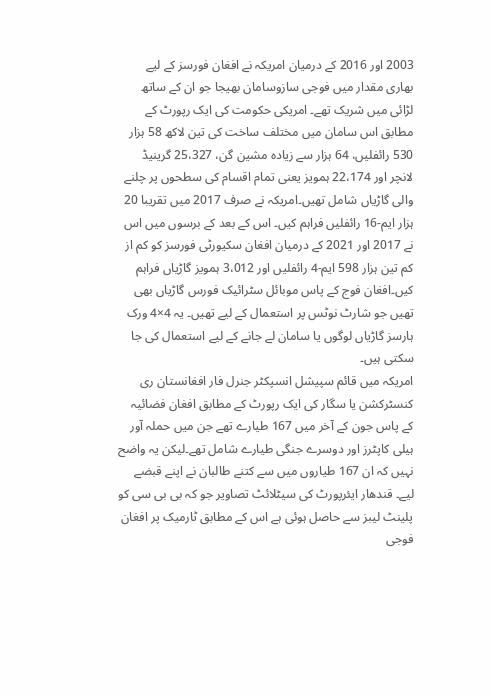2003 اور 2016 کے درمیان امریکہ نے افغان فورسز کے لیے بھاری مقدار میں فوجی سازوسامان بھیجا جو ان کے ساتھ لڑائی میں شریک تھے۔ امریکی حکومت کی ایک رپورٹ کے مطابق اس سامان میں مختلف ساخت کی تین لاکھ 58 ہزار 530 رائفلیں، 64 ہزار سے زیادہ مشین گن، 25،327 گرینیڈ لانچر اور 22،174 ہمویز یعنی تمام اقسام کی سطحوں پر چلنے والی گاڑیاں شامل تھیں۔امریکہ نے صرف 2017 میں تقریبا 20 ہزار ایم-16 رائفلیں فراہم کیں۔ اس کے بعد کے برسوں میں اس نے 2017 اور 2021 کے درمیان افغان سکیورٹی فورسز کو کم از کم تین ہزار 598 ایم-4 رائفلیں اور 3،012 ہمویز گاڑیاں فراہم کیں۔افغان فوج کے پاس موبائل سٹرائیک فورس گاڑیاں بھی تھیں جو شارٹ نوٹس پر استعمال کے لیے تھیں۔ یہ 4×4 ورک ہارسز گاڑیاں لوگوں یا سامان لے جانے کے لیے استعمال کی جا سکتی ہیں۔
امریکہ میں قائم سپیشل انسپکٹر جنرل فار افغانستان ری کنسٹرکشن یا سگار کی ایک رپورٹ کے مطابق افغان فضائیہ کے پاس جون کے آخر میں 167 طیارے تھے جن میں حملہ آور ہیلی کاپٹرز اور دوسرے جنگی طیارے شامل تھے۔لیکن یہ واضح نہیں کہ ان 167 طیاروں میں سے کتنے طالبان نے اپنے قبضے لیے۔ قندھار ایئرپورٹ کی سیٹلائٹ تصاویر جو کہ بی بی سی کو پلینٹ لیبز سے حاصل ہوئی ہے اس کے مطابق ٹارمیک پر افغان فوجی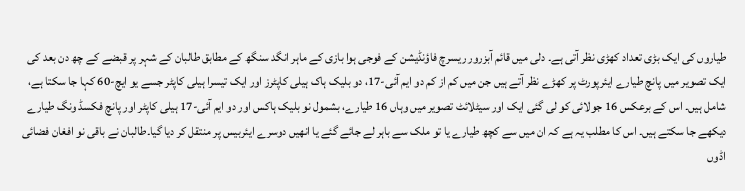طیاروں کی ایک بڑی تعداد کھڑی نظر آتی ہے۔ دلی میں قائم آبزرور ریسرچ فاؤنڈیشن کے فوجی ہوا بازی کے ماہر انگد سنگھ کے مطابق طالبان کے شہر پر قبضے کے چھ دن بعد کی ایک تصویر میں پانچ طیارے ایئرپورٹ پر کھڑے نظر آتے ہیں جن میں کم از کم دو ایم آئی-17، دو بلیک ہاک ہیلی کاپٹرز اور ایک تیسرا ہیلی کاپٹر جسے یو ایچ-60 کہا جا سکتا ہے، شامل ہیں۔ اس کے برعکس 16 جولائی کو لی گئی ایک اور سیٹلائٹ تصویر میں وہاں 16 طیارے، بشمول نو بلیک ہاکس اور دو ایم آئی-17 ہیلی کاپٹر اور پانچ فکسڈ ونگ طیارے دیکھے جا سکتے ہیں۔ اس کا مطلب یہ ہے کہ ان میں سے کچھ طیارے یا تو ملک سے باہر لے جائے گئے یا انھیں دوسرے ایئربیس پر منتقل کر دیا گیا۔طالبان نے باقی نو افغان فضائی اڈوں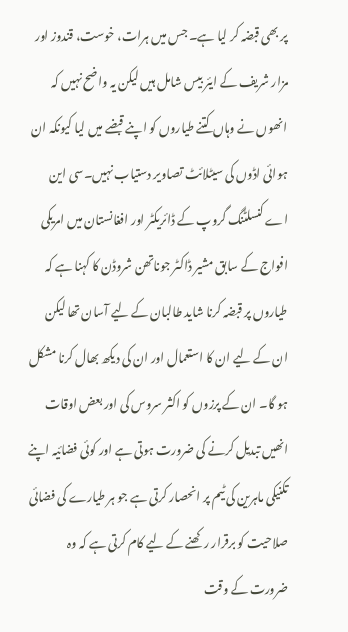پر بھی قبضہ کر لیا ہے۔ جس میں ہرات، خوست، قندوز اور مزار شریف کے ایئر بیس شامل ہیں لیکن یہ واضح نہیں کہ انھوں نے وہاں کتنے طیاروں کو اپنے قبضے میں لیا کیونکہ ان ہوائی اڈوں کی سیٹلائٹ تصاویر دستیاب نہیں۔سی این اے کنسلٹنگ گروپ کے ڈائریکٹر اور افغانستان میں امریکی افواج کے سابق مشیر ڈاکٹر جوناتھن شروڈن کا کہنا ہے کہ طیاروں پر قبضہ کرنا شاید طالبان کے لیے آسان تھا لیکن ان کے لیے ان کا استعمال اور ان کی دیکھ بھال کرنا مشکل ہو گا۔ ان کے پرزوں کو اکثر سروس کی اور بعض اوقات انھیں تبدیل کرنے کی ضرورت ہوتی ہے اور کوئی فضائیہ اپنے تکنیکی ماہرین کی ٹیم پر انحصار کرتی ہے جو ہر طیارے کی فضائی صلاحیت کو برقرار رکھنے کے لیے کام کرتی ہے کہ وہ ضرورت کے وقت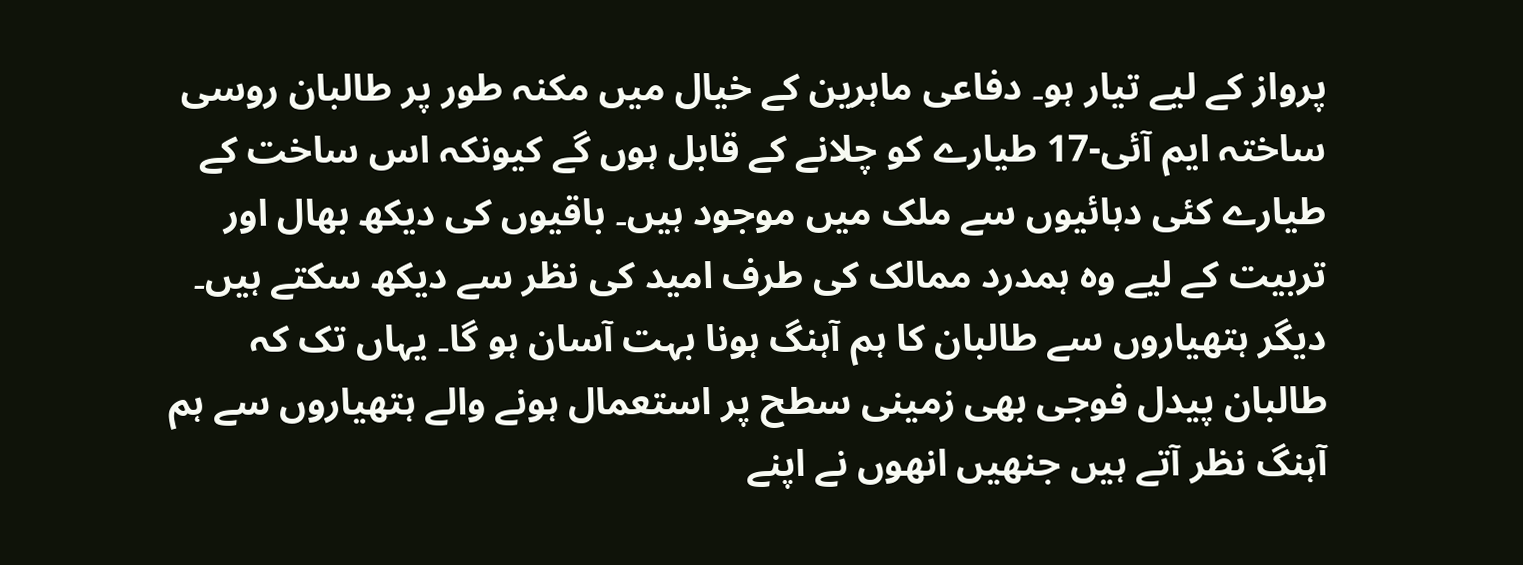پرواز کے لیے تیار ہو۔ دفاعی ماہرین کے خیال میں مکنہ طور پر طالبان روسی ساختہ ایم آئی-17 طیارے کو چلانے کے قابل ہوں گے کیونکہ اس ساخت کے طیارے کئی دہائیوں سے ملک میں موجود ہیں۔ باقیوں کی دیکھ بھال اور تربیت کے لیے وہ ہمدرد ممالک کی طرف امید کی نظر سے دیکھ سکتے ہیں۔ دیگر ہتھیاروں سے طالبان کا ہم آہنگ ہونا بہت آسان ہو گا۔ یہاں تک کہ طالبان پیدل فوجی بھی زمینی سطح پر استعمال ہونے والے ہتھیاروں سے ہم آہنگ نظر آتے ہیں جنھیں انھوں نے اپنے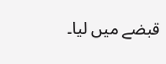قبضے میں لیا۔